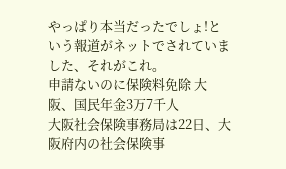やっぱり本当だったでしょ!という報道がネットでされていました、それがこれ。
申請ないのに保険料免除 大阪、国民年金3万7千人
大阪社会保険事務局は22日、大阪府内の社会保険事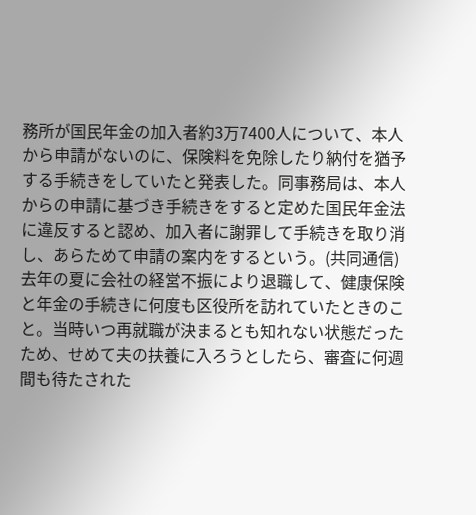務所が国民年金の加入者約3万7400人について、本人から申請がないのに、保険料を免除したり納付を猶予する手続きをしていたと発表した。同事務局は、本人からの申請に基づき手続きをすると定めた国民年金法に違反すると認め、加入者に謝罪して手続きを取り消し、あらためて申請の案内をするという。(共同通信)
去年の夏に会社の経営不振により退職して、健康保険と年金の手続きに何度も区役所を訪れていたときのこと。当時いつ再就職が決まるとも知れない状態だったため、せめて夫の扶養に入ろうとしたら、審査に何週間も待たされた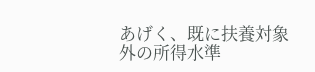あげく、既に扶養対象外の所得水準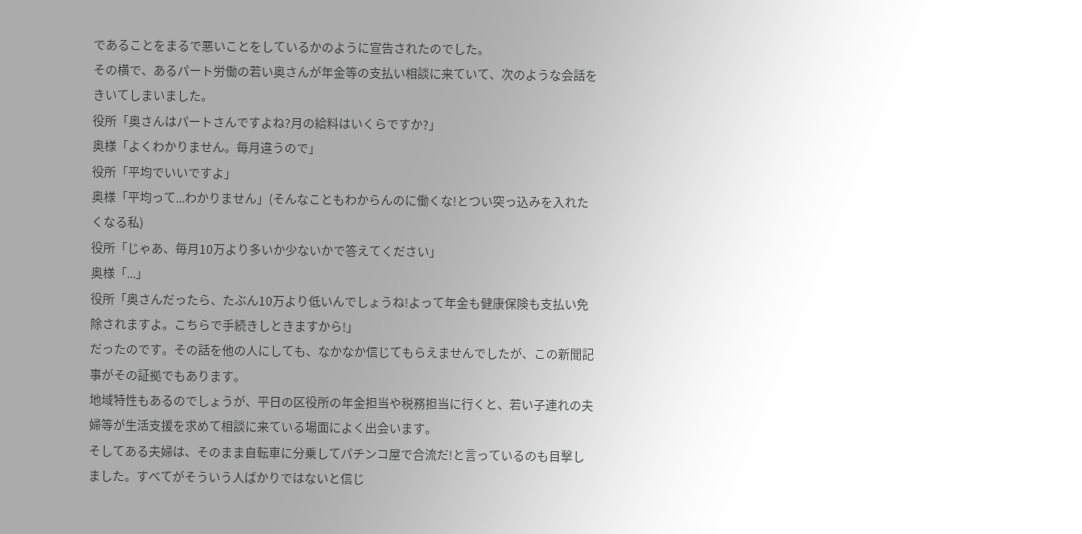であることをまるで悪いことをしているかのように宣告されたのでした。
その横で、あるパート労働の若い奥さんが年金等の支払い相談に来ていて、次のような会話をきいてしまいました。
役所「奥さんはパートさんですよね?月の給料はいくらですか?」
奥様「よくわかりません。毎月違うので」
役所「平均でいいですよ」
奥様「平均って...わかりません」(そんなこともわからんのに働くな!とつい突っ込みを入れたくなる私)
役所「じゃあ、毎月10万より多いか少ないかで答えてください」
奥様「...」
役所「奥さんだったら、たぶん10万より低いんでしょうね!よって年金も健康保険も支払い免除されますよ。こちらで手続きしときますから!」
だったのです。その話を他の人にしても、なかなか信じてもらえませんでしたが、この新聞記事がその証拠でもあります。
地域特性もあるのでしょうが、平日の区役所の年金担当や税務担当に行くと、若い子連れの夫婦等が生活支援を求めて相談に来ている場面によく出会います。
そしてある夫婦は、そのまま自転車に分乗してパチンコ屋で合流だ!と言っているのも目撃しました。すべてがそういう人ばかりではないと信じ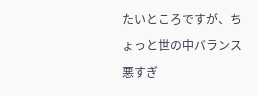たいところですが、ちょっと世の中バランス悪すぎ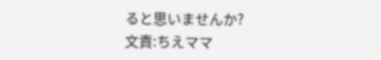ると思いませんか?
文責:ちえママ